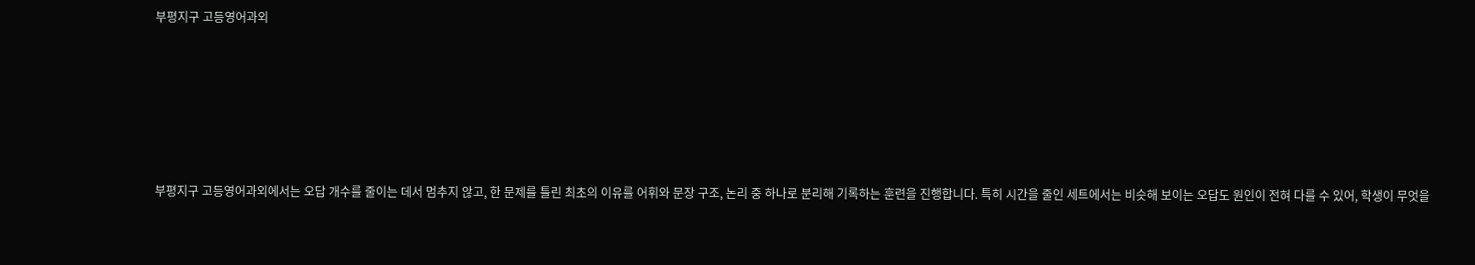부평지구 고등영어과외







부평지구 고등영어과외에서는 오답 개수를 줄이는 데서 멈추지 않고, 한 문제를 틀린 최초의 이유를 어휘와 문장 구조, 논리 중 하나로 분리해 기록하는 훈련을 진행합니다. 특히 시간을 줄인 세트에서는 비슷해 보이는 오답도 원인이 전혀 다를 수 있어, 학생이 무엇을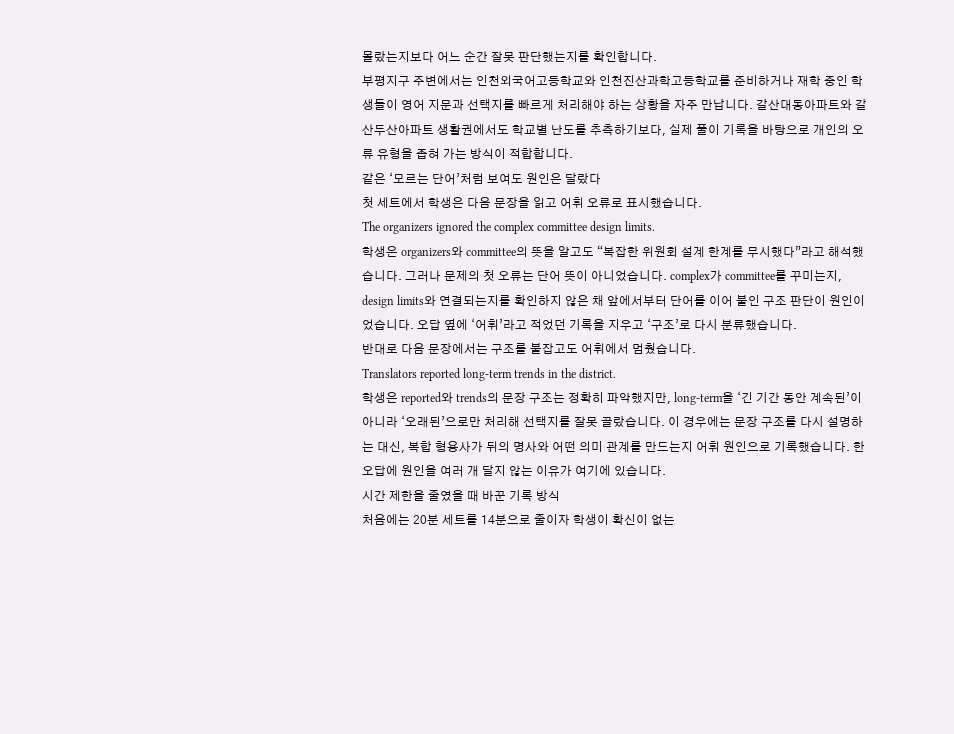몰랐는지보다 어느 순간 잘못 판단했는지를 확인합니다.
부평지구 주변에서는 인천외국어고등학교와 인천진산과학고등학교를 준비하거나 재학 중인 학생들이 영어 지문과 선택지를 빠르게 처리해야 하는 상황을 자주 만납니다. 갈산대동아파트와 갈산두산아파트 생활권에서도 학교별 난도를 추측하기보다, 실제 풀이 기록을 바탕으로 개인의 오류 유형을 좁혀 가는 방식이 적합합니다.
같은 ‘모르는 단어’처럼 보여도 원인은 달랐다
첫 세트에서 학생은 다음 문장을 읽고 어휘 오류로 표시했습니다.
The organizers ignored the complex committee design limits.
학생은 organizers와 committee의 뜻을 알고도 “복잡한 위원회 설계 한계를 무시했다”라고 해석했습니다. 그러나 문제의 첫 오류는 단어 뜻이 아니었습니다. complex가 committee를 꾸미는지, design limits와 연결되는지를 확인하지 않은 채 앞에서부터 단어를 이어 붙인 구조 판단이 원인이었습니다. 오답 옆에 ‘어휘’라고 적었던 기록을 지우고 ‘구조’로 다시 분류했습니다.
반대로 다음 문장에서는 구조를 붙잡고도 어휘에서 멈췄습니다.
Translators reported long-term trends in the district.
학생은 reported와 trends의 문장 구조는 정확히 파악했지만, long-term을 ‘긴 기간 동안 계속된’이 아니라 ‘오래된’으로만 처리해 선택지를 잘못 골랐습니다. 이 경우에는 문장 구조를 다시 설명하는 대신, 복합 형용사가 뒤의 명사와 어떤 의미 관계를 만드는지 어휘 원인으로 기록했습니다. 한 오답에 원인을 여러 개 달지 않는 이유가 여기에 있습니다.
시간 제한을 줄였을 때 바꾼 기록 방식
처음에는 20분 세트를 14분으로 줄이자 학생이 확신이 없는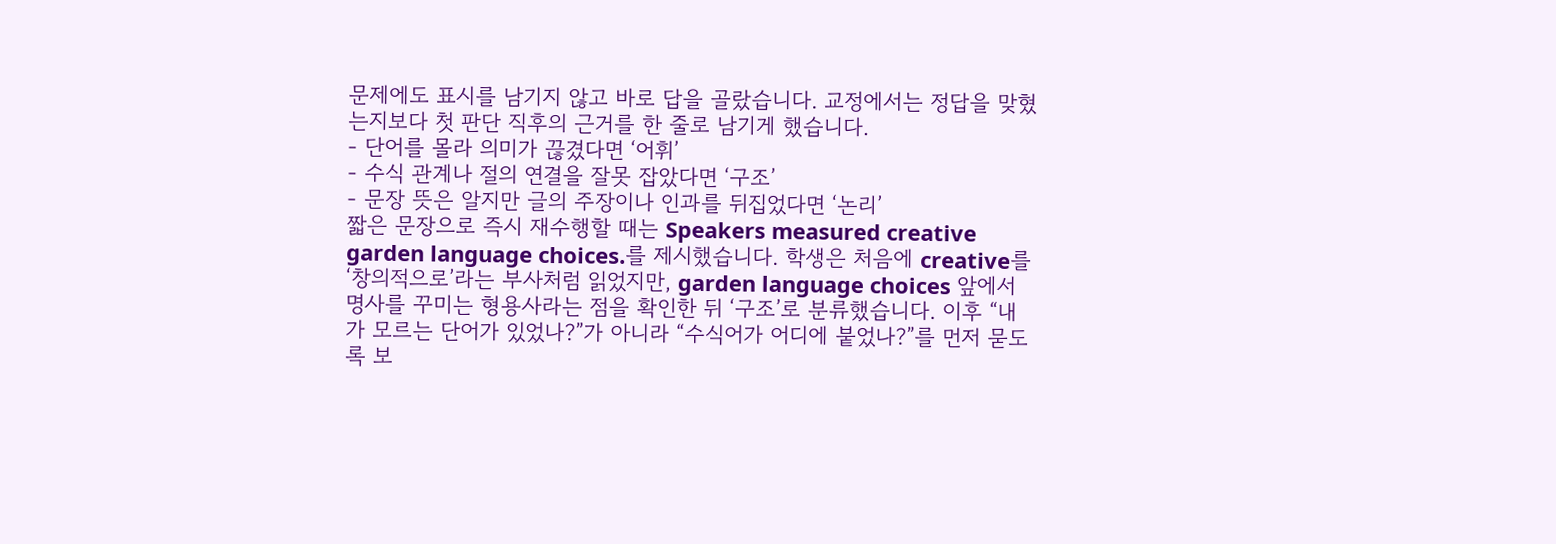문제에도 표시를 남기지 않고 바로 답을 골랐습니다. 교정에서는 정답을 맞혔는지보다 첫 판단 직후의 근거를 한 줄로 남기게 했습니다.
- 단어를 몰라 의미가 끊겼다면 ‘어휘’
- 수식 관계나 절의 연결을 잘못 잡았다면 ‘구조’
- 문장 뜻은 알지만 글의 주장이나 인과를 뒤집었다면 ‘논리’
짧은 문장으로 즉시 재수행할 때는 Speakers measured creative garden language choices.를 제시했습니다. 학생은 처음에 creative를 ‘창의적으로’라는 부사처럼 읽었지만, garden language choices 앞에서 명사를 꾸미는 형용사라는 점을 확인한 뒤 ‘구조’로 분류했습니다. 이후 “내가 모르는 단어가 있었나?”가 아니라 “수식어가 어디에 붙었나?”를 먼저 묻도록 보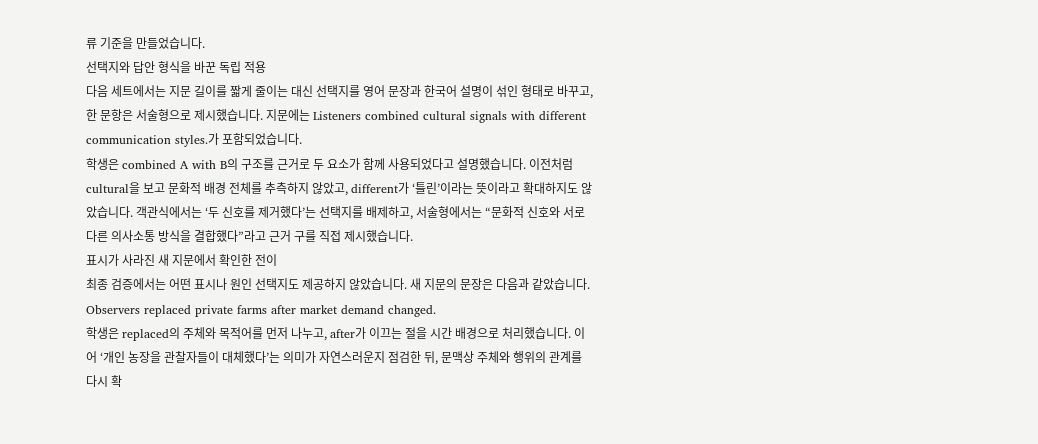류 기준을 만들었습니다.
선택지와 답안 형식을 바꾼 독립 적용
다음 세트에서는 지문 길이를 짧게 줄이는 대신 선택지를 영어 문장과 한국어 설명이 섞인 형태로 바꾸고, 한 문항은 서술형으로 제시했습니다. 지문에는 Listeners combined cultural signals with different communication styles.가 포함되었습니다.
학생은 combined A with B의 구조를 근거로 두 요소가 함께 사용되었다고 설명했습니다. 이전처럼 cultural을 보고 문화적 배경 전체를 추측하지 않았고, different가 ‘틀린’이라는 뜻이라고 확대하지도 않았습니다. 객관식에서는 ‘두 신호를 제거했다’는 선택지를 배제하고, 서술형에서는 “문화적 신호와 서로 다른 의사소통 방식을 결합했다”라고 근거 구를 직접 제시했습니다.
표시가 사라진 새 지문에서 확인한 전이
최종 검증에서는 어떤 표시나 원인 선택지도 제공하지 않았습니다. 새 지문의 문장은 다음과 같았습니다.
Observers replaced private farms after market demand changed.
학생은 replaced의 주체와 목적어를 먼저 나누고, after가 이끄는 절을 시간 배경으로 처리했습니다. 이어 ‘개인 농장을 관찰자들이 대체했다’는 의미가 자연스러운지 점검한 뒤, 문맥상 주체와 행위의 관계를 다시 확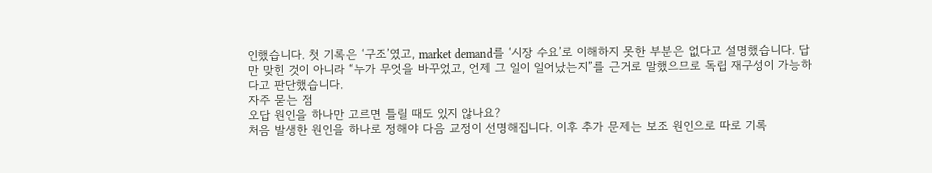인했습니다. 첫 기록은 ‘구조’였고, market demand를 ‘시장 수요’로 이해하지 못한 부분은 없다고 설명했습니다. 답만 맞힌 것이 아니라 “누가 무엇을 바꾸었고, 언제 그 일이 일어났는지”를 근거로 말했으므로 독립 재구성이 가능하다고 판단했습니다.
자주 묻는 점
오답 원인을 하나만 고르면 틀릴 때도 있지 않나요?
처음 발생한 원인을 하나로 정해야 다음 교정이 선명해집니다. 이후 추가 문제는 보조 원인으로 따로 기록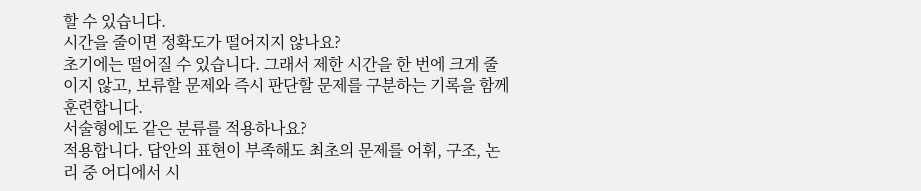할 수 있습니다.
시간을 줄이면 정확도가 떨어지지 않나요?
초기에는 떨어질 수 있습니다. 그래서 제한 시간을 한 번에 크게 줄이지 않고, 보류할 문제와 즉시 판단할 문제를 구분하는 기록을 함께 훈련합니다.
서술형에도 같은 분류를 적용하나요?
적용합니다. 답안의 표현이 부족해도 최초의 문제를 어휘, 구조, 논리 중 어디에서 시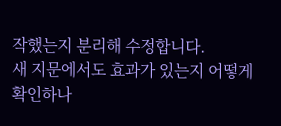작했는지 분리해 수정합니다.
새 지문에서도 효과가 있는지 어떻게 확인하나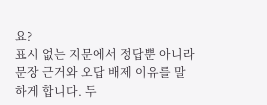요?
표시 없는 지문에서 정답뿐 아니라 문장 근거와 오답 배제 이유를 말하게 합니다. 두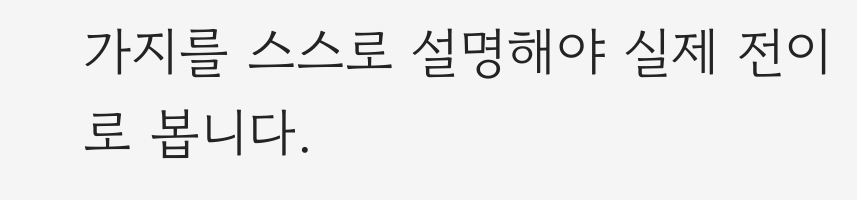가지를 스스로 설명해야 실제 전이로 봅니다.